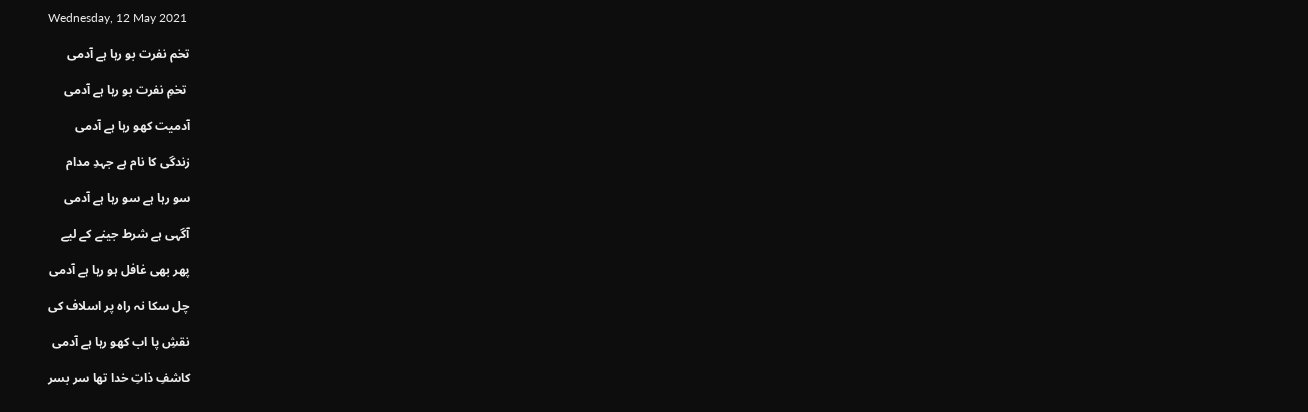Wednesday, 12 May 2021

تخم نفرت بو رہا ہے آدمی

 تخمِ نفرت بو رہا ہے آدمی

آدمیت کھو رہا ہے آدمی

زندگی کا نام ہے جہدِ مدام

سو رہا ہے سو رہا ہے آدمی

آگہی ہے شرط جینے کے لیے

پھر بھی غافل ہو رہا ہے آدمی

چل سکا نہ راہ پر اسلاف کی

نقشِ پا اب کھو رہا ہے آدمی

کاشفِ ذاتِ خدا تھا سر بسر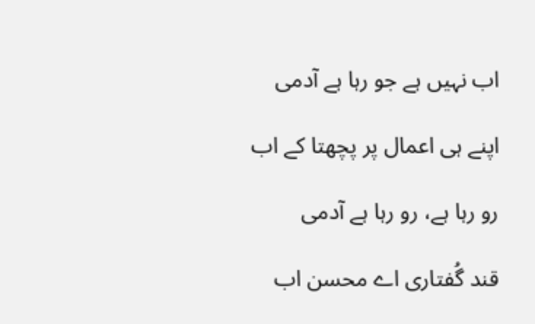اب نہیں ہے جو رہا ہے آدمی

اپنے ہی اعمال پر پچھتا کے اب

رو رہا ہے، رو رہا ہے آدمی

قند گُفتاری اے محسن اب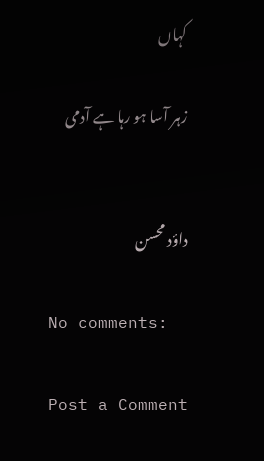کہاں

زہر آسا ہو رہا ہے آدمی


داؤد محسن

No comments:

Post a Comment